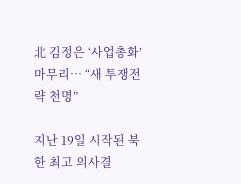北 김정은 ‘사업총화’ 마무리… “새 투쟁전략 천명”

지난 19일 시작된 북한 최고 의사결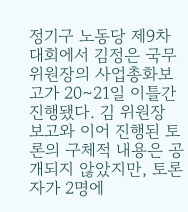정기구 노동당 제9차 대회에서 김정은 국무위원장의 사업총화보고가 20∼21일 이틀간 진행됐다. 김 위원장 보고와 이어 진행된 토론의 구체적 내용은 공개되지 않았지만, 토론자가 2명에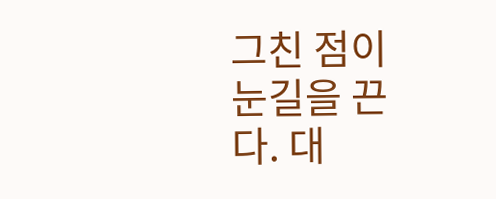그친 점이 눈길을 끈다. 대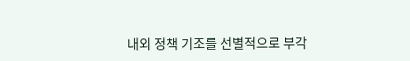내외 정책 기조를 선별적으로 부각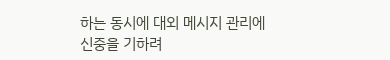하는 동시에 대외 메시지 관리에 신중을 기하려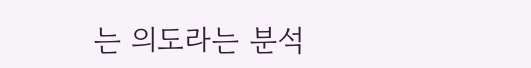는 의도라는 분석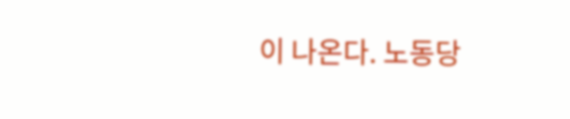이 나온다. 노동당